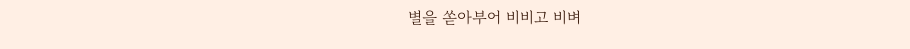별을 쏟아부어 비비고 비벼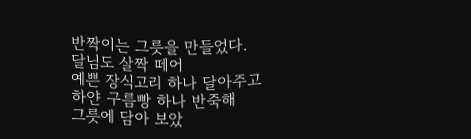반짝이는 그릇을 만들었다.
달님도 살짝 떼어
예쁜 장식고리 하나 달아주고
하얀 구름빵 하나 반죽해
그릇에 담아 보았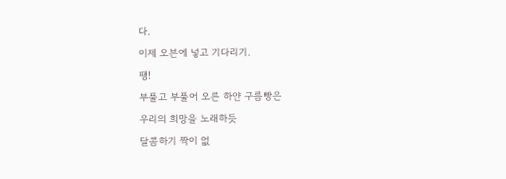다.
이제 오븐에 넣고 기다리기.
땡!
부풀고 부풀어 오른 하얀 구름빵은
우리의 희망을 노래하듯
달콤하기 짝이 없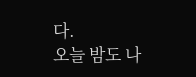다.
오늘 밤도 나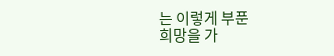는 이렇게 부푼
희망을 가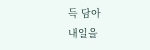득 담아
내일을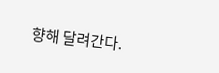향해 달려간다.